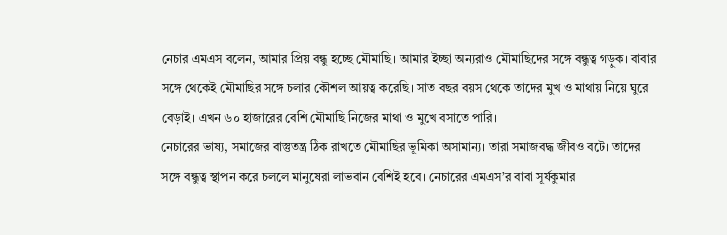নেচার এমএস বলেন, আমার প্রিয় বন্ধু হচ্ছে মৌমাছি। আমার ইচ্ছা অন্যরাও মৌমাছিদের সঙ্গে বন্ধুত্ব গড়ুক। বাবার সঙ্গে থেকেই মৌমাছির সঙ্গে চলার কৌশল আয়ত্ব করেছি। সাত বছর বয়স থেকে তাদের মুখ ও মাথায় নিয়ে ঘুরে বেড়াই। এখন ৬০ হাজারের বেশি মৌমাছি নিজের মাথা ও মুখে বসাতে পারি।
নেচারের ভাষ্য, সমাজের বাস্তুতন্ত্র ঠিক রাখতে মৌমাছির ভূমিকা অসামান্য। তারা সমাজবদ্ধ জীবও বটে। তাদের সঙ্গে বন্ধুত্ব স্থাপন করে চললে মানুষেরা লাভবান বেশিই হবে। নেচারের এমএস’র বাবা সূর্যকুমার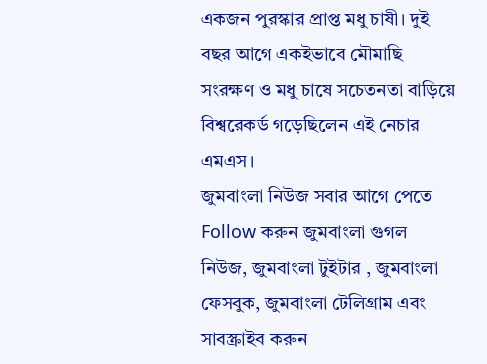একজন পুরস্কার প্রাপ্ত মধু চাষী। দুই বছর আগে একইভাবে মৌমাছি সংরক্ষণ ও মধু চাষে সচেতনতা বাড়িয়ে বিশ্বরেকর্ড গড়েছিলেন এই নেচার এমএস।
জুমবাংলা নিউজ সবার আগে পেতে Follow করুন জুমবাংলা গুগল নিউজ, জুমবাংলা টুইটার , জুমবাংলা ফেসবুক, জুমবাংলা টেলিগ্রাম এবং সাবস্ক্রাইব করুন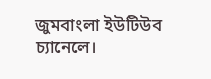জুমবাংলা ইউটিউব চ্যানেলে।